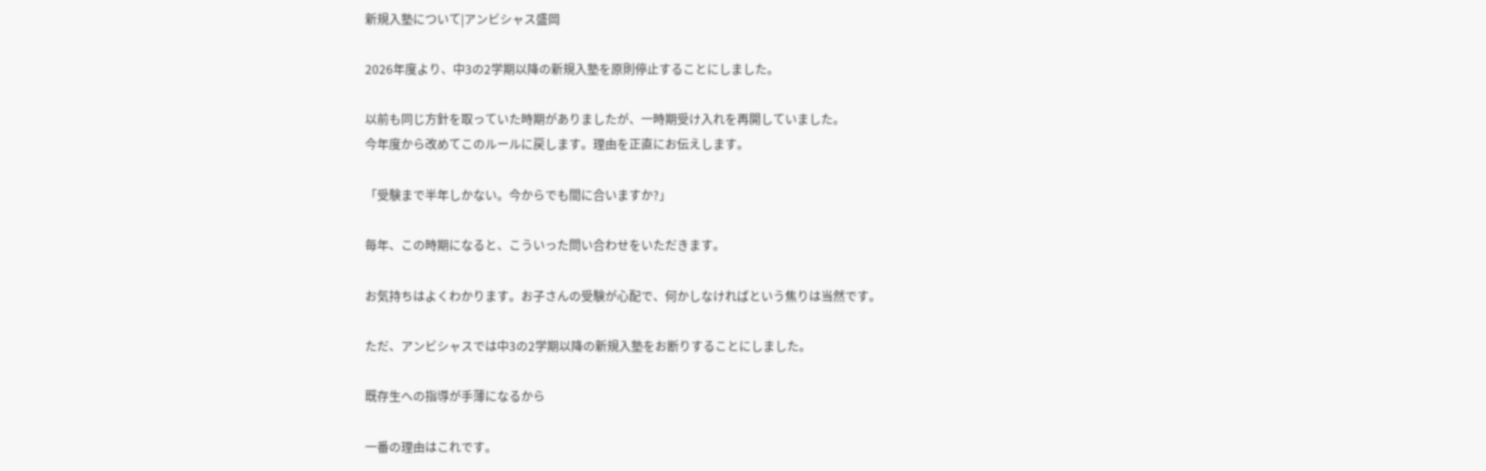新規入塾について|アンビシャス盛岡

2026年度より、中3の2学期以降の新規入塾を原則停止することにしました。

以前も同じ方針を取っていた時期がありましたが、一時期受け入れを再開していました。
今年度から改めてこのルールに戻します。理由を正直にお伝えします。

「受験まで半年しかない。今からでも間に合いますか?」

毎年、この時期になると、こういった問い合わせをいただきます。

お気持ちはよくわかります。お子さんの受験が心配で、何かしなければという焦りは当然です。

ただ、アンビシャスでは中3の2学期以降の新規入塾をお断りすることにしました。

既存生への指導が手薄になるから

一番の理由はこれです。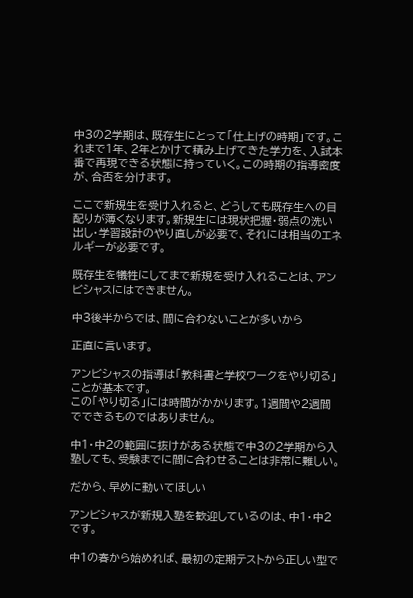中3の2学期は、既存生にとって「仕上げの時期」です。これまで1年、2年とかけて積み上げてきた学力を、入試本番で再現できる状態に持っていく。この時期の指導密度が、合否を分けます。

ここで新規生を受け入れると、どうしても既存生への目配りが薄くなります。新規生には現状把握・弱点の洗い出し・学習設計のやり直しが必要で、それには相当のエネルギーが必要です。

既存生を犠牲にしてまで新規を受け入れることは、アンビシャスにはできません。

中3後半からでは、間に合わないことが多いから

正直に言います。

アンビシャスの指導は「教科書と学校ワークをやり切る」ことが基本です。
この「やり切る」には時間がかかります。1週間や2週間でできるものではありません。

中1・中2の範囲に抜けがある状態で中3の2学期から入塾しても、受験までに間に合わせることは非常に難しい。

だから、早めに動いてほしい

アンビシャスが新規入塾を歓迎しているのは、中1・中2です。

中1の春から始めれば、最初の定期テストから正しい型で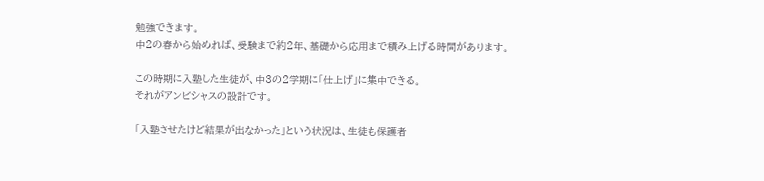勉強できます。
中2の春から始めれば、受験まで約2年、基礎から応用まで積み上げる時間があります。

この時期に入塾した生徒が、中3の2学期に「仕上げ」に集中できる。
それがアンビシャスの設計です。

「入塾させたけど結果が出なかった」という状況は、生徒も保護者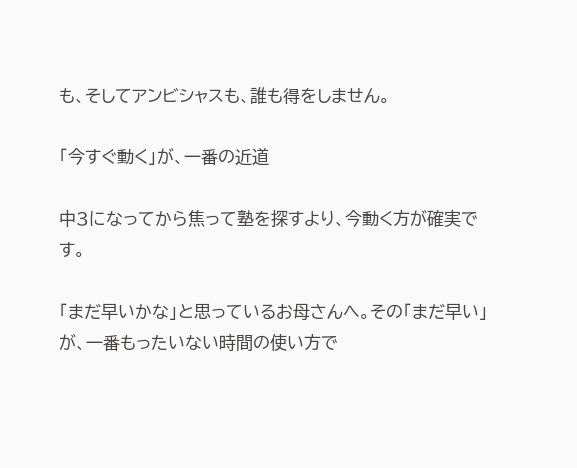も、そしてアンビシャスも、誰も得をしません。

「今すぐ動く」が、一番の近道

中3になってから焦って塾を探すより、今動く方が確実です。

「まだ早いかな」と思っているお母さんへ。その「まだ早い」が、一番もったいない時間の使い方で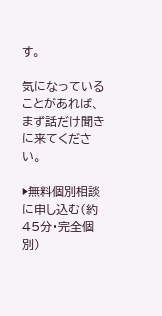す。

気になっていることがあれば、まず話だけ聞きに来てください。

▶無料個別相談に申し込む(約45分・完全個別)